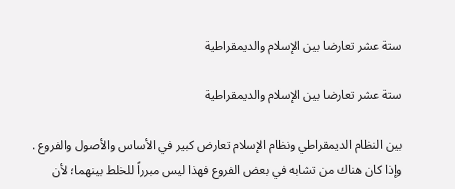ستة عشر تعارضا بين الإسلام والديمقراطية

ستة عشر تعارضا بين الإسلام والديمقراطية

بين النظام الديمقراطي ونظام الإسلام تعارض كبير في الأساس والأصول والفروع . وإذا كان هناك من تشابه في بعض الفروع فهذا ليس مبرراً للخلط بينهما؛ لأن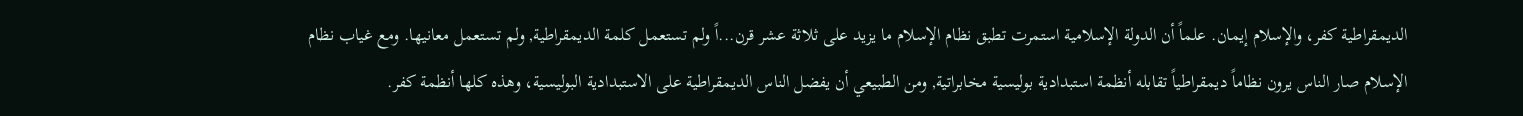الديمقراطية كفر، والإسلام إيمان. علماً أن الدولة الإسلامية استمرت تطبق نظام الإسلام ما يزيد على ثلاثة عشر قرن...اً ولم تستعمل كلمة الديمقراطية, ولم تستعمل معانيها. ومع غياب نظام الإسلام صار الناس يرون نظاماً ديمقراطياً تقابله أنظمة استبدادية بوليسية مخابراتية, ومن الطبيعي أن يفضل الناس الديمقراطية على الاستبدادية البوليسية، وهذه كلها أنظمة كفر.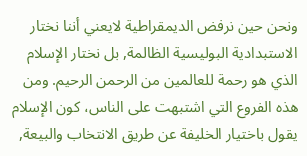ونحن حين نرفض الديمقراطية لايعني أننا نختار الاستبدادية البوليسية الظالمة, بل نختار الإسلام الذي هو رحمة للعالمين من الرحمن الرحيم. ومن هذه الفروع التي اشتبهت على الناس، كون الإسلام يقول باختيار الخليفة عن طريق الانتخاب والبيعة,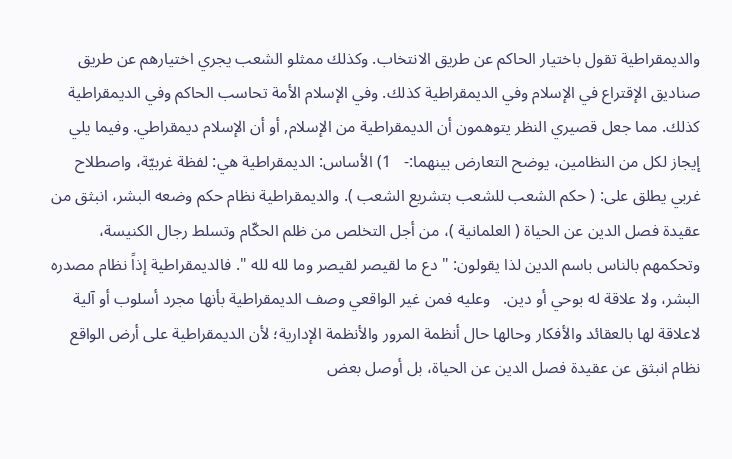والديمقراطية تقول باختيار الحاكم عن طريق الانتخاب. وكذلك ممثلو الشعب يجري اختيارهم عن طريق صناديق الإقتراع في الإسلام وفي الديمقراطية كذلك. وفي الإسلام الأمة تحاسب الحاكم وفي الديمقراطية كذلك. مما جعل قصيري النظر يتوهمون أن الديمقراطية من الإسلام, أو أن الإسلام ديمقراطي. وفيما يلي إيجاز لكل من النظامين، يوضح التعارض بينهما:-   1) الأساس: الديمقراطية هي: لفظة غربيّة، واصطلاح غربي يطلق على: ( حكم الشعب للشعب بتشريع الشعب ). والديمقراطية نظام حكم وضعه البشر، انبثق من عقيدة فصل الدين عن الحياة ( العلمانية )، من أجل التخلص من ظلم الحكّام وتسلط رجال الكنيسة، وتحكمهم بالناس باسم الدين لذا يقولون: " دع ما لقيصر لقيصر وما لله لله ". فالديمقراطية إذاً نظام مصدره البشر، ولا علاقة له بوحي أو دين.   وعليه فمن غير الواقعي وصف الديمقراطية بأنها مجرد أسلوب أو آلية لاعلاقة لها بالعقائد والأفكار وحالها حال أنظمة المرور والأنظمة الإدارية؛ لأن الديمقراطية على أرض الواقع نظام انبثق عن عقيدة فصل الدين عن الحياة، بل أوصل بعض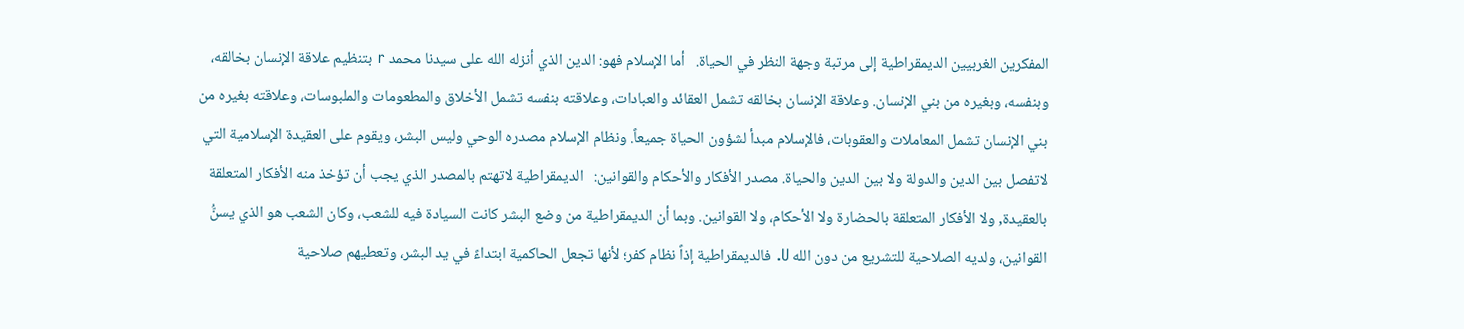المفكرين الغربيين الديمقراطية إلى مرتبة وجهة النظر في الحياة.   أما الإسلام فهو: الدين الذي أنزله الله على سيدنا محمد r بتنظيم علاقة الإنسان بخالقه، وبنفسه، وبغيره من بني الإنسان. وعلاقة الإنسان بخالقه تشمل العقائد والعبادات، وعلاقته بنفسه تشمل الأخلاق والمطعومات والملبوسات، وعلاقته بغيره من بني الإنسان تشمل المعاملات والعقوبات، فالإسلام مبدأ لشؤون الحياة جميعاً. ونظام الإسلام مصدره الوحي وليس البشر، ويقوم على العقيدة الإسلامية التي لاتفصل بين الدين والدولة ولا بين الدين والحياة. مصدر الأفكار والأحكام والقوانين:   الديمقراطية لاتهتم بالمصدر الذي يجب أن تؤخذ منه الأفكار المتعلقة بالعقيدة, ولا الأفكار المتعلقة بالحضارة ولا الأحكام، ولا القوانين. وبما أن الديمقراطية من وضع البشر كانت السيادة فيه للشعب، وكان الشعب هو الذي يسنُّ القوانين، ولديه الصلاحية للتشريع من دون الله U. فالديمقراطية إذاً نظام كفر؛ لأنها تجعل الحاكمية ابتداءً في يد البشر، وتعطيهم صلاحية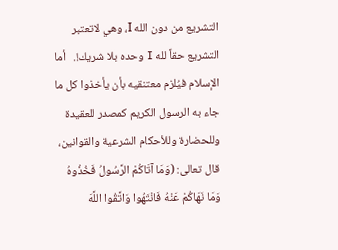التشريع من دون الله I، وهي لاتعتبر التشريع حقاً لله I وحده بلا شريك!.   أما الإسلام فيُلزم معتنقيه بأن يأخذوا كل ما جاء به الرسول الكريم كمصدر للعقيدة وللحضارة وللأحكام الشرعية والقوانين، قال تعالى: (وَمَا آتَاكُمْ الرَّسُولُ فَخُذُوهُ وَمَا نَهَاكُمْ عَنْهُ فَانْتَهُوا وَاتَّقُوا اللَّهَ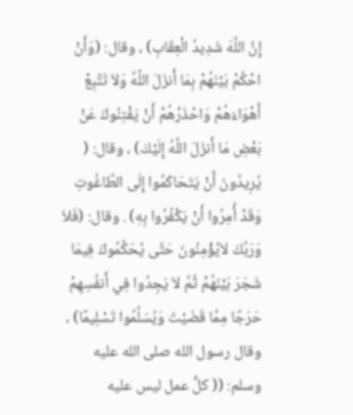إِنَّ اللَّهَ شَدِيدُ الْعِقَابِ) ، وقال: (وَأَنْ احْكُمْ بَيْنَهُمْ بِمَا أَنزَلَ اللَّهُ وَلاَ تَتَّبِعْ أَهْوَاءَهُمْ وَاحْذَرْهُمْ أَنْ يَفْتِنُوكَ عَنْ بَعْضِ مَا أَنزَلَ اللَّهُ إِلَيْكَ) ، وقال: ( يُرِيدُونَ أَنْ يَتَحَاكَمُوا إِلَى الطَّاغُوتِ وَقَدْ أُمِرُوا أَنْ يَكْفُرُوا بِهِ) . وقال: (فَلاَ وَرَبِّكَ لاَيُؤْمِنُونَ حَتَّى يُحَكِّمُوكَ فِيمَا شَجَرَ بَيْنَهُمْ ثُمَّ لاَ يَجِدُوا فِي أَنفُسِهِمْ حَرَجًا مِمَّا قَضَيْتَ وَيُسَلِّمُوا تَسْلِيمًا) ، وقال رسول الله صلى الله عليه وسلم: (( كلُّ عمل ليس عليه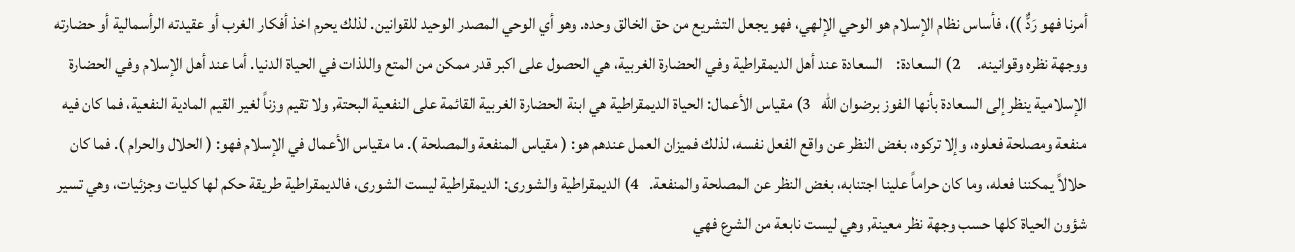أمرنا فهو رَدٌّ ))، فأساس نظام الإسلام هو الوحي الإلهي، فهو يجعل التشريع من حق الخالق وحده. وهو أي الوحي المصدر الوحيد للقوانين. لذلك يحرم اخذ أفكار الغرب أو عقيدته الرأسمالية أو حضارته ووجهة نظره وقوانينه.     2) السعادة:    السعادة عند أهل الديمقراطية وفي الحضارة الغربية، هي الحصول على اكبر قدر ممكن من المتع واللذات في الحياة الدنيا. أما عند أهل الإسلام وفي الحضارة الإسلامية ينظر إلى السعادة بأنها الفوز برضوان الله   3) مقياس الأعمال: الحياة الديمقراطية هي ابنة الحضارة الغربية القائمة على النفعية البحتة, ولا تقيم وزناً لغير القيم المادية النفعية، فما كان فيه منفعة ومصلحة فعلوه، وإلا تركوه، بغض النظر عن واقع الفعل نفسه، لذلك فميزان العمل عندهم هو: ( مقياس المنفعة والمصلحة ). ما مقياس الأعمال في الإسلام فهو: ( الحلال والحرام ). فما كان حلالاً يمكننا فعله، وما كان حراماً علينا اجتنابه، بغض النظر عن المصلحة والمنفعة.   4) الديمقراطية والشورى: الديمقراطية ليست الشورى، فالديمقراطية طريقة حكم لها كليات وجزئيات، وهي تسير شؤون الحياة كلها حسب وجهة نظر معينة, وهي ليست نابعة من الشرع فهي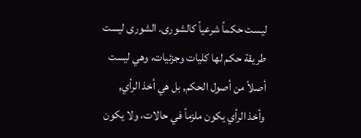ليست حكماً شرعياً كالشورى. الشورى ليست طريقة حكم لها كليات وجزئيات، وهي ليست أصلاً من أصول الحكم, بل هي أخذ الرأي, وأخذ الرأي يكون ملزماً في حالات، ولا يكون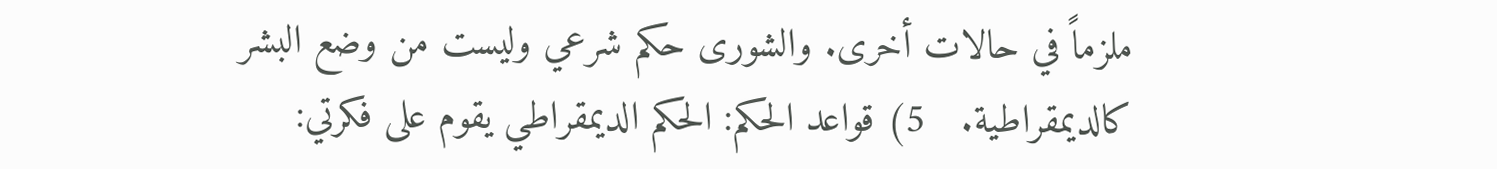ملزماً في حالات أخرى. والشورى حكم شرعي وليست من وضع البشر كالديمقراطية.   5) قواعد الحكم: الحكم الديمقراطي يقوم على فكرتي: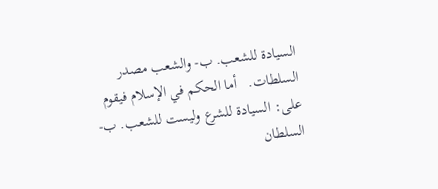السيادة للشعب. ب- والشعب مصدر السلطات.   أما الحكم في الإسلام فيقوم على: السيادة للشرع وليست للشعب. ب- السلطان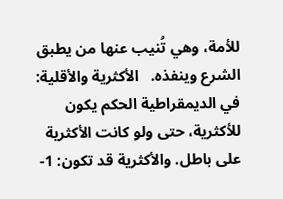للأمة، وهي تُنيب عنها من يطبق الشرع وينفذه.   الأكثرية والأقلية: في الديمقراطية الحكم يكون للأكثرية، حتى ولو كانت الأكثرية على باطل. والأكثرية قد تكون: 1-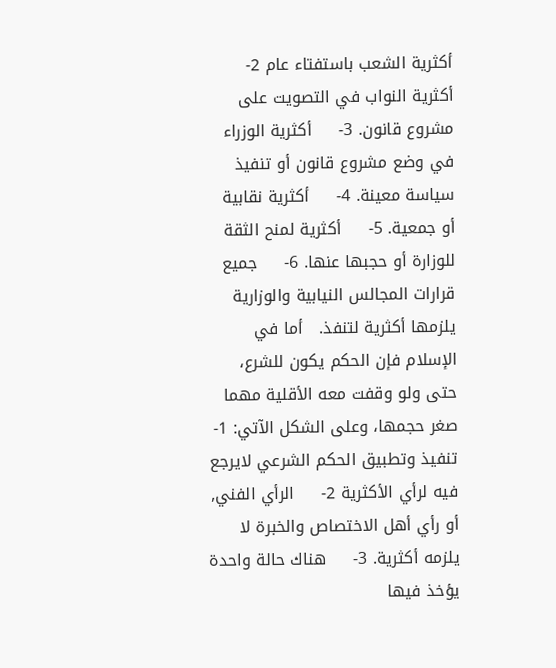أكثرية الشعب باستفتاء عام 2-     أكثرية النواب في التصويت على مشروع قانون. 3-     أكثرية الوزراء في وضع مشروع قانون أو تنفيذ سياسة معينة. 4-     أكثرية نقابية أو جمعية. 5-     أكثرية لمنح الثقة للوزارة أو حجبها عنها. 6-     جميع قرارات المجالس النيابية والوزارية يلزمها أكثرية لتنفذ.   أما في الإسلام فإن الحكم يكون للشرع، حتى ولو وقفت معه الأقلية مهما صغر حجمها، وعلى الشكل الآتي: 1-     تنفيذ وتطبيق الحكم الشرعي لايرجع فيه لرأي الأكثرية 2-     الرأي الفني, أو رأي أهل الاختصاص والخبرة لا يلزمه أكثرية. 3-     هناك حالة واحدة يؤخذ فيها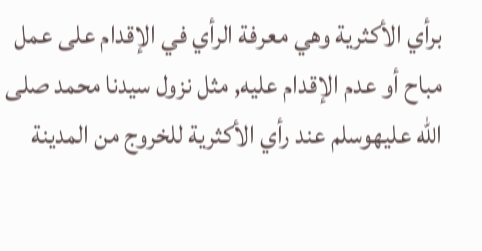برأي الأكثرية وهي معرفة الرأي في الإقدام على عمل مباح أو عدم الإقدام عليه, مثل نزول سيدنا محمد صلى الله عليهوسلم عند رأي الأكثرية للخروج من المدينة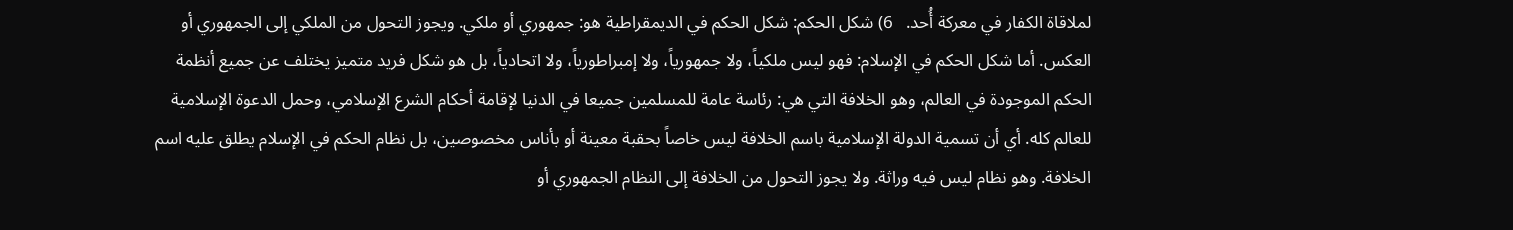لملاقاة الكفار في معركة أُحد.   6) شكل الحكم: شكل الحكم في الديمقراطية هو: جمهوري أو ملكي. ويجوز التحول من الملكي إلى الجمهوري أو العكس. أما شكل الحكم في الإسلام: فهو ليس ملكياً، ولا جمهورياً، ولا إمبراطورياً، ولا اتحادياً، بل هو شكل فريد متميز يختلف عن جميع أنظمة الحكم الموجودة في العالم، وهو الخلافة التي هي: رئاسة عامة للمسلمين جميعا في الدنيا لإقامة أحكام الشرع الإسلامي، وحمل الدعوة الإسلامية للعالم كله. أي أن تسمية الدولة الإسلامية باسم الخلافة ليس خاصاً بحقبة معينة أو بأناس مخصوصين، بل نظام الحكم في الإسلام يطلق عليه اسم الخلافة. وهو نظام ليس فيه وراثة. ولا يجوز التحول من الخلافة إلى النظام الجمهوري أو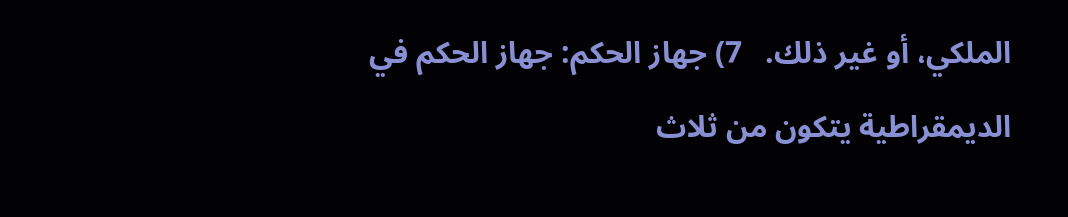الملكي، أو غير ذلك.   7) جهاز الحكم: جهاز الحكم في الديمقراطية يتكون من ثلاث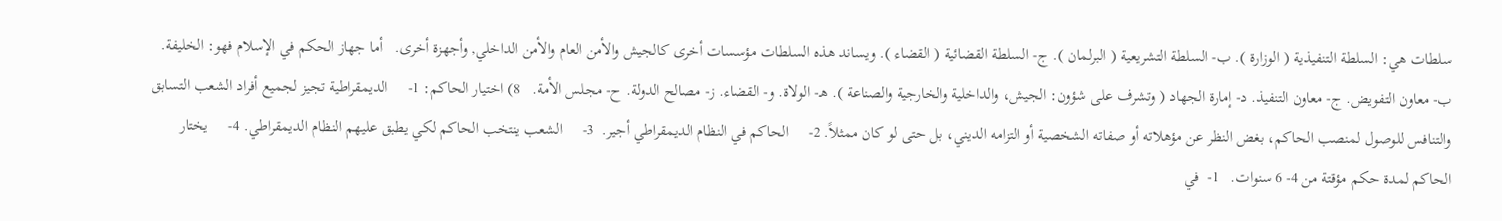سلطات هي: السلطة التنفيذية ( الوزارة ). ب- السلطة التشريعية ( البرلمان ). ج- السلطة القضائية ( القضاء ). ويساند هذه السلطات مؤسسات أخرى كالجيش والأمن العام والأمن الداخلي, وأجهزة أخرى.   أما جهاز الحكم في الإسلام فهو: الخليفة. ب- معاون التفويض. ج- معاون التنفيذ. د- إمارة الجهاد ( وتشرف على شؤون: الجيش، والداخلية والخارجية والصناعة ). هـ- الولاة. و- القضاء. ز- مصالح الدولة. ح- مجلس الأمة.   8) اختيار الحاكم: 1-     الديمقراطية تجيز لجميع أفراد الشعب التسابق والتنافس للوصول لمنصب الحاكم، بغض النظر عن مؤهلاته أو صفاته الشخصية أو التزامه الديني، بل حتى لو كان ممثلاً. 2-     الحاكم في النظام الديمقراطي أجير.  3-     الشعب ينتخب الحاكم لكي يطبق عليهم النظام الديمقراطي. 4-     يختار الحاكم لمدة حكم مؤقتة من 4- 6 سنوات.   1-  في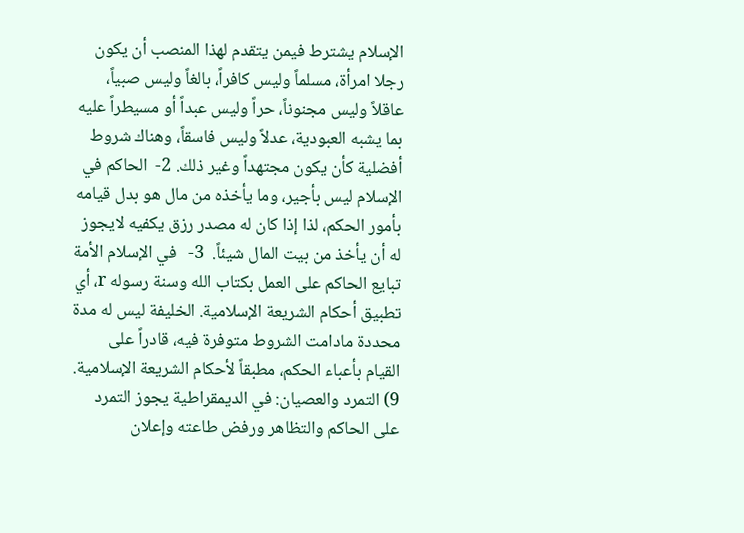الإسلام يشترط فيمن يتقدم لهذا المنصب أن يكون رجلا امرأة، مسلماً وليس كافراً، بالغاً وليس صبياً، عاقلاً وليس مجنوناً، حراً وليس عبداً أو مسيطراً عليه بما يشبه العبودية، عدلاً وليس فاسقاً، وهناك شروط أفضلية كأن يكون مجتهداً وغير ذلك. 2-  الحاكم في الإسلام ليس بأجير، وما يأخذه من مال هو بدل قيامه بأمور الحكم، لذا إذا كان له مصدر رزق يكفيه لايجوز له أن يأخذ من بيت المال شيئاً.  3-   في الإسلام الأمة تبايع الحاكم على العمل بكتاب الله وسنة رسوله r، أي تطبيق أحكام الشريعة الإسلامية. الخليفة ليس له مدة محددة مادامت الشروط متوفرة فيه، قادراً على القيام بأعباء الحكم، مطبقاً لأحكام الشريعة الإسلامية.   9) التمرد والعصيان: في الديمقراطية يجوز التمرد على الحاكم والتظاهر ورفض طاعته وإعلان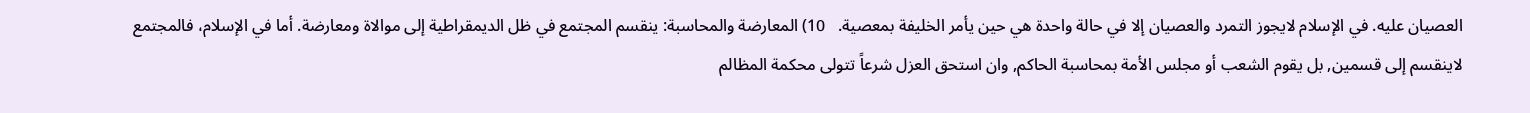العصيان عليه. في الإسلام لايجوز التمرد والعصيان إلا في حالة واحدة هي حين يأمر الخليفة بمعصية.   10) المعارضة والمحاسبة: ينقسم المجتمع في ظل الديمقراطية إلى موالاة ومعارضة. أما في الإسلام، فالمجتمع لاينقسم إلى قسمين, بل يقوم الشعب أو مجلس الأمة بمحاسبة الحاكم, وان استحق العزل شرعاً تتولى محكمة المظالم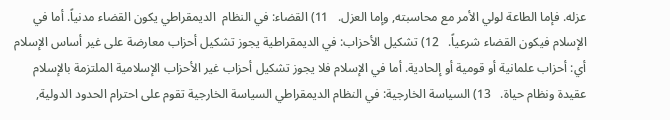عزله. فإما الطاعة لولي الأمر مع محاسبته, وإما العزل.   11) القضاء: في النظام  الديمقراطي يكون القضاء مدنياً. أما في الإسلام فيكون القضاء شرعياً.   12) تشكيل الأحزاب: في الديمقراطية يجوز تشكيل أحزاب معارضة على غير أساس الإسلام أي: أحزاب علمانية أو قومية أو إلحادية. أما في الإسلام فلا يجوز تشكيل أحزاب غير الأحزاب الإسلامية الملتزمة بالإسلام عقيدة ونظام حياة.   13) السياسة الخارجية: في النظام الديمقراطي السياسة الخارجية تقوم على احترام الحدود الدولية,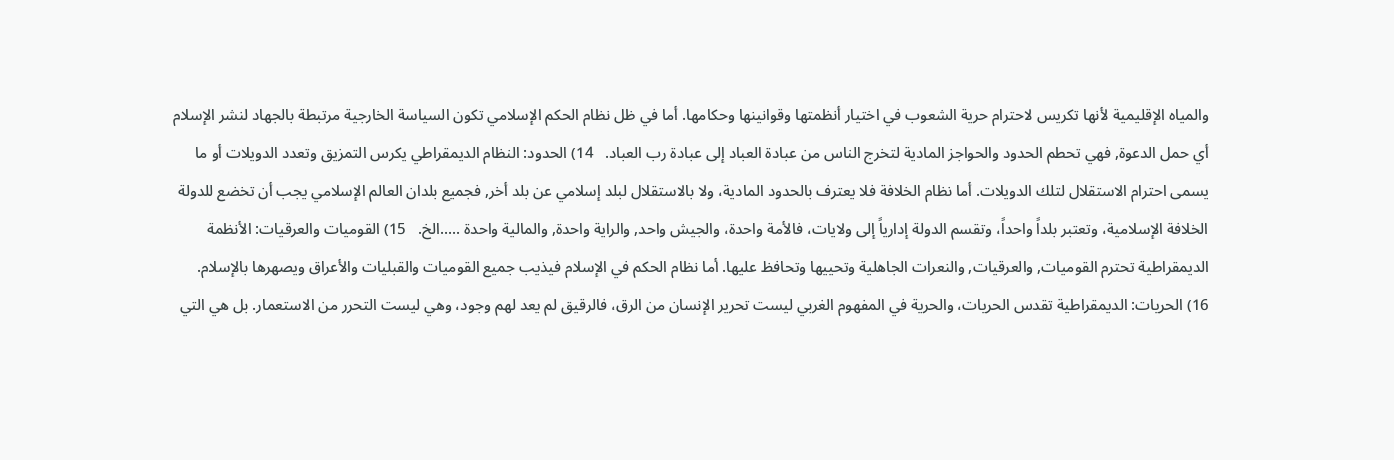والمياه الإقليمية لأنها تكريس لاحترام حرية الشعوب في اختيار أنظمتها وقوانينها وحكامها. أما في ظل نظام الحكم الإسلامي تكون السياسة الخارجية مرتبطة بالجهاد لنشر الإسلام أي حمل الدعوة, فهي تحطم الحدود والحواجز المادية لتخرج الناس من عبادة العباد إلى عبادة رب العباد.   14) الحدود: النظام الديمقراطي يكرس التمزيق وتعدد الدويلات أو ما يسمى احترام الاستقلال لتلك الدويلات. أما نظام الخلافة فلا يعترف بالحدود المادية، ولا بالاستقلال لبلد إسلامي عن بلد أخر, فجميع بلدان العالم الإسلامي يجب أن تخضع للدولة الخلافة الإسلامية، وتعتبر بلداً واحداً، وتقسم الدولة إدارياً إلى ولايات، فالأمة واحدة، والجيش واحد, والراية واحدة, والمالية واحدة .....الخ.   15) القوميات والعرقيات: الأنظمة الديمقراطية تحترم القوميات, والعرقيات, والنعرات الجاهلية وتحييها وتحافظ عليها. أما نظام الحكم في الإسلام فيذيب جميع القوميات والقبليات والأعراق ويصهرها بالإسلام.     16) الحريات: الديمقراطية تقدس الحريات، والحرية في المفهوم الغربي ليست تحرير الإنسان من الرق، فالرقيق لم يعد لهم وجود، وهي ليست التحرر من الاستعمار. بل هي التي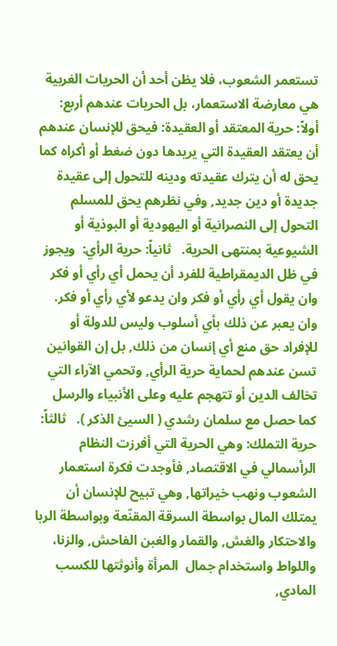تستعمر الشعوب، فلا يظن أحد أن الحريات الغربية هي معارضة الاستعمار، بل الحريات عندهم أربع:   أولاً: حرية المعتقد أو العقيدة: فيحق للإنسان عندهم أن يعتقد العقيدة التي يريدها دون ضغط أو أكراه كما يحق له أن يترك عقيدته ودينه للتحول إلى عقيدة جديدة أو دين جديد, وفي نظرهم يحق للمسلم التحول إلى النصرانية أو اليهودية أو البوذية أو الشيوعية بمنتهى الحرية.   ثانياً: حرية الرأي:  ويجوز في ظل الديمقراطية للفرد أن يحمل أي رأي أو فكر وان يقول أي رأي أو فكر وان يدعو لأي رأي أو فكر. وان يعبر عن ذلك بأي أسلوب وليس للدولة أو للإفراد حق منع أي إنسان من ذلك, بل إن القوانين تسن عندهم لحماية حرية الرأي, وتحمي الآراء التي تخالف الدين أو تتهجم عليه وعلى الأنبياء والرسل كما حصل مع سلمان رشدي ( السيئ الذكر ).   ثالثاً: حرية التملك: وهي الحرية التي أفرزت النظام الرأسمالي في الاقتصاد, فأوجدت فكرة استعمار الشعوب ونهب خيراتها, وهي تبيح للإنسان أن يمتلك المال بواسطة السرقة المقنّعة وبواسطة الربا والاحتكار والغش, والقمار والغبن الفاحش, والزنا، واللواط واستخدام جمال  المرأة وأنوثتها للكسب المادي,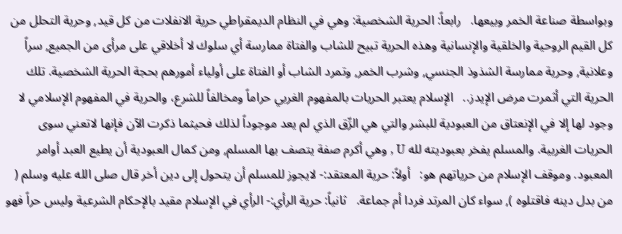وبواسطة صناعة الخمر وبيعها.   رابعاً: الحرية الشخصية: وهي في النظام الديمقراطي حرية الانفلات من كل قيد, وحرية التحلل من كل القيم الروحية والخلقية والإنسانية وهذه الحرية تبيح للشاب والفتاة ممارسة أي سلوك لا أخلاقي على مرأى من الجميع, سراً وعلانية, وحرية ممارسة الشذوذ الجنسي, وشرب الخمر, وتمرد الشاب أو الفتاة على أولياء أمورهم بحجة الحرية الشخصية. تلك الحرية التي أثمرت مرض الإيدز..   الإسلام يعتبر الحريات بالمفهوم الغربي حراماً ومخالفاً للشرع، والحرية في المفهوم الإسلامي لا وجود لها إلا في الإنعتاق من العبودية للبشر والتي هي الرِّق الذي لم يعد موجوداً لذلك فحيثما ذكرت الآن فإنها لاتعني سوى الحريات الغربية. والمسلم يفخر بعبوديته لله U , وهي أكرم صفة يتصف بها المسلم, ومن كمال العبودية أن يطيع العبد أوامر المعبود. وموقف الإسلام من حرياتهم هو:   أولاً: حرية المعتقد:- لايجوز للمسلم أن يتحول إلى دين أخر قال صلى الله عليه وسلم ( من بدل دينه فاقتلوه ), سواء كان المرتد فردا أم جماعة.   ثانياً: حرية الرأي:- الرأي في الإسلام مقيد بالإحكام الشرعية وليس حراً فهو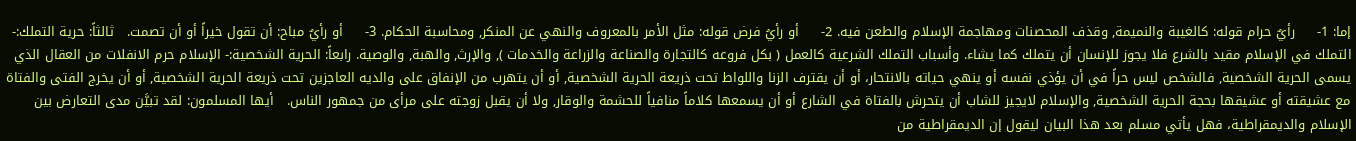إما: 1-     رأيٌ حرام قوله: كالغيبة والنميمة, وقذف المحصنات ومهاجمة الإسلام والطعن فيه. 2-     أو رأيُ فرض قوله: مثل الأمر بالمعروف والنهي عن المنكر, ومحاسبة الحكام. 3-     أو رأيٌ مباح: أن تقول خيراً أو أن تصمت.   ثالثاً: حرية التملك:- التملك في الإسلام مقيد بالشرع فلا يجوز للإنسان أن يتملك كما يشاء. وأسباب التملك الشرعية كالعمل ( بكل فروعه كالتجارة والصناعة والزراعة والخدمات ), والإرث, والهبة, والوصية. رابعاً: الحرية الشخصية:- الإسلام حرم الانفلات من العقال الذي يسمى الحرية الشخصية, فالشخص ليس حراً في أن يؤذي نفسه أو ينهي حياته بالانتحار، أو أن يقترف الزنا واللواط تحت ذريعة الحرية الشخصية, أو أن يتهرب من الإنفاق على والديه العاجزين تحت ذريعة الحرية الشخصية, أو أن يخرج الفتى والفتاة مع عشيقته أو عشيقها بحجة الحرية الشخصية, والإسلام لايجيز للشاب أن يتحرش بالفتاة في الشارع أو أن يسمعها كلاماً منافياً للحشمة والوقار, ولا أن يقبل زوجته على مرأى من جمهور الناس.   أيها المسلمون: لقد تبيَّن مدى التعارض بين الإسلام والديمقراطية، فهل يأتي مسلم بعد هذا البيان ليقول إن الديمقراطية من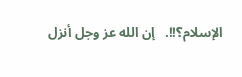الإسلام؟!!.   إن الله عز وجل أنزل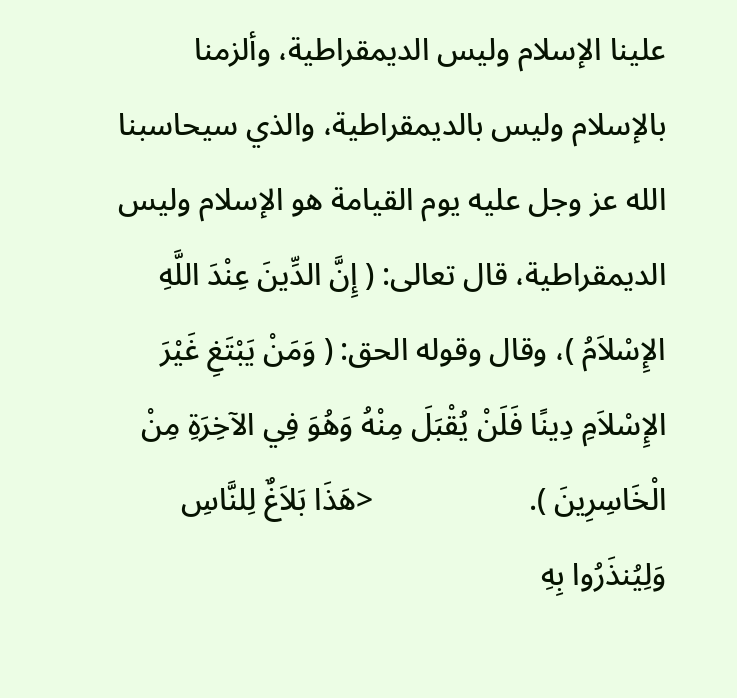علينا الإسلام وليس الديمقراطية، وألزمنا بالإسلام وليس بالديمقراطية، والذي سيحاسبنا الله عز وجل عليه يوم القيامة هو الإسلام وليس الديمقراطية، قال تعالى: ( إِنَّ الدِّينَ عِنْدَ اللَّهِ الإِسْلاَمُ )، وقال وقوله الحق: ( وَمَنْ يَبْتَغِ غَيْرَ الإِسْلاَمِ دِينًا فَلَنْ يُقْبَلَ مِنْهُ وَهُوَ فِي الآخِرَةِ مِنْ الْخَاسِرِينَ ).                    <هَذَا بَلاَغٌ لِلنَّاسِ وَلِيُنذَرُوا بِهِ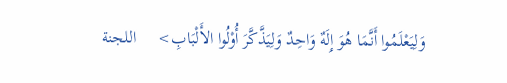وَلِيَعْلَمُوا أَنَّمَا هُوَ إِلَهٌ وَاحِدٌ وَلِيَذَّكَّرَ أُوْلُوا الأَلْبَابِ>     اللجنة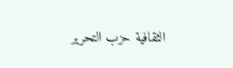الثقافية حزب التحرير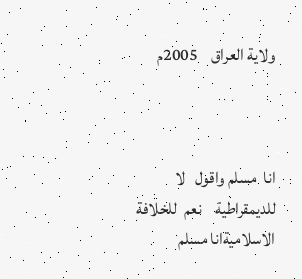ولاية العراق    2005م



انا  مسلم واقول   لا للديمقراطية    نعم  للخلافة الاسلاميةانا مسلم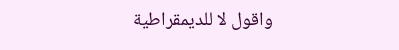واقول لا للديمقراطية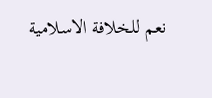نعم للخلافة الاسلامية